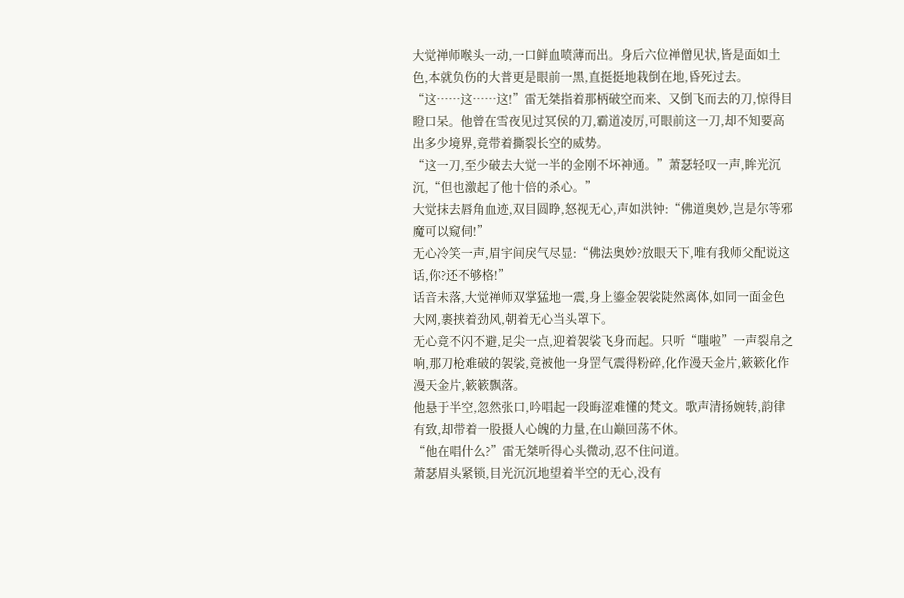大觉禅师喉头一动,一口鲜血喷薄而出。身后六位禅僧见状,皆是面如土色,本就负伤的大普更是眼前一黑,直挺挺地栽倒在地,昏死过去。
“这……这……这!”雷无桀指着那柄破空而来、又倒飞而去的刀,惊得目瞪口呆。他曾在雪夜见过冥侯的刀,霸道凌厉,可眼前这一刀,却不知要高出多少境界,竟带着撕裂长空的威势。
“这一刀,至少破去大觉一半的金刚不坏神通。”萧瑟轻叹一声,眸光沉沉,“但也激起了他十倍的杀心。”
大觉抹去唇角血迹,双目圆睁,怒视无心,声如洪钟:“佛道奥妙,岂是尔等邪魔可以窥伺!”
无心冷笑一声,眉宇间戾气尽显:“佛法奥妙?放眼天下,唯有我师父配说这话,你?还不够格!”
话音未落,大觉禅师双掌猛地一震,身上鎏金袈裟陡然离体,如同一面金色大网,裹挟着劲风,朝着无心当头罩下。
无心竟不闪不避,足尖一点,迎着袈裟飞身而起。只听“嗤啦”一声裂帛之响,那刀枪难破的袈裟,竟被他一身罡气震得粉碎,化作漫天金片,簌簌化作漫天金片,簌簌飘落。
他悬于半空,忽然张口,吟唱起一段晦涩难懂的梵文。歌声清扬婉转,韵律有致,却带着一股摄人心魄的力量,在山巅回荡不休。
“他在唱什么?”雷无桀听得心头微动,忍不住问道。
萧瑟眉头紧锁,目光沉沉地望着半空的无心,没有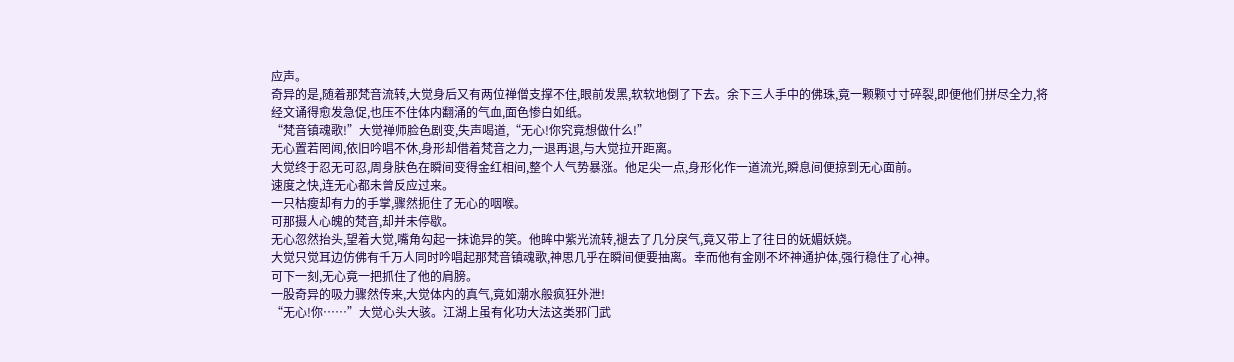应声。
奇异的是,随着那梵音流转,大觉身后又有两位禅僧支撑不住,眼前发黑,软软地倒了下去。余下三人手中的佛珠,竟一颗颗寸寸碎裂,即便他们拼尽全力,将经文诵得愈发急促,也压不住体内翻涌的气血,面色惨白如纸。
“梵音镇魂歌!”大觉禅师脸色剧变,失声喝道,“无心!你究竟想做什么!”
无心置若罔闻,依旧吟唱不休,身形却借着梵音之力,一退再退,与大觉拉开距离。
大觉终于忍无可忍,周身肤色在瞬间变得金红相间,整个人气势暴涨。他足尖一点,身形化作一道流光,瞬息间便掠到无心面前。
速度之快,连无心都未曾反应过来。
一只枯瘦却有力的手掌,骤然扼住了无心的咽喉。
可那摄人心魄的梵音,却并未停歇。
无心忽然抬头,望着大觉,嘴角勾起一抹诡异的笑。他眸中紫光流转,褪去了几分戾气,竟又带上了往日的妩媚妖娆。
大觉只觉耳边仿佛有千万人同时吟唱起那梵音镇魂歌,神思几乎在瞬间便要抽离。幸而他有金刚不坏神通护体,强行稳住了心神。
可下一刻,无心竟一把抓住了他的肩膀。
一股奇异的吸力骤然传来,大觉体内的真气,竟如潮水般疯狂外泄!
“无心!你……”大觉心头大骇。江湖上虽有化功大法这类邪门武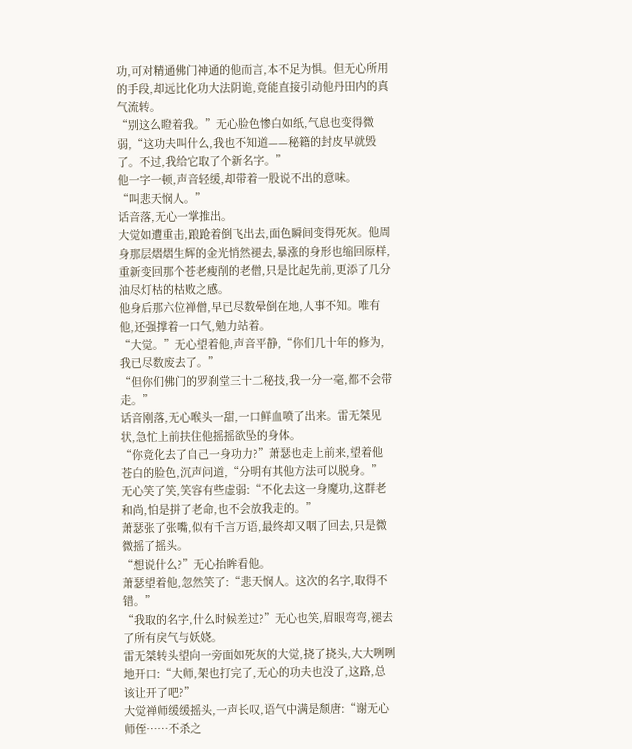功,可对精通佛门神通的他而言,本不足为惧。但无心所用的手段,却远比化功大法阴诡,竟能直接引动他丹田内的真气流转。
“别这么瞪着我。”无心脸色惨白如纸,气息也变得微弱,“这功夫叫什么,我也不知道——秘籍的封皮早就毁了。不过,我给它取了个新名字。”
他一字一顿,声音轻缓,却带着一股说不出的意味。
“叫悲天悯人。”
话音落,无心一掌推出。
大觉如遭重击,踉跄着倒飞出去,面色瞬间变得死灰。他周身那层熠熠生辉的金光悄然褪去,暴涨的身形也缩回原样,重新变回那个苍老瘦削的老僧,只是比起先前,更添了几分油尽灯枯的枯败之感。
他身后那六位禅僧,早已尽数晕倒在地,人事不知。唯有他,还强撑着一口气,勉力站着。
“大觉。”无心望着他,声音平静,“你们几十年的修为,我已尽数废去了。”
“但你们佛门的罗刹堂三十二秘技,我一分一毫,都不会带走。”
话音刚落,无心喉头一甜,一口鲜血喷了出来。雷无桀见状,急忙上前扶住他摇摇欲坠的身体。
“你竟化去了自己一身功力?”萧瑟也走上前来,望着他苍白的脸色,沉声问道,“分明有其他方法可以脱身。”
无心笑了笑,笑容有些虚弱:“不化去这一身魔功,这群老和尚,怕是拼了老命,也不会放我走的。”
萧瑟张了张嘴,似有千言万语,最终却又咽了回去,只是微微摇了摇头。
“想说什么?”无心抬眸看他。
萧瑟望着他,忽然笑了:“悲天悯人。这次的名字,取得不错。”
“我取的名字,什么时候差过?”无心也笑,眉眼弯弯,褪去了所有戾气与妖娆。
雷无桀转头望向一旁面如死灰的大觉,挠了挠头,大大咧咧地开口:“大师,架也打完了,无心的功夫也没了,这路,总该让开了吧?”
大觉禅师缓缓摇头,一声长叹,语气中满是颓唐:“谢无心师侄……不杀之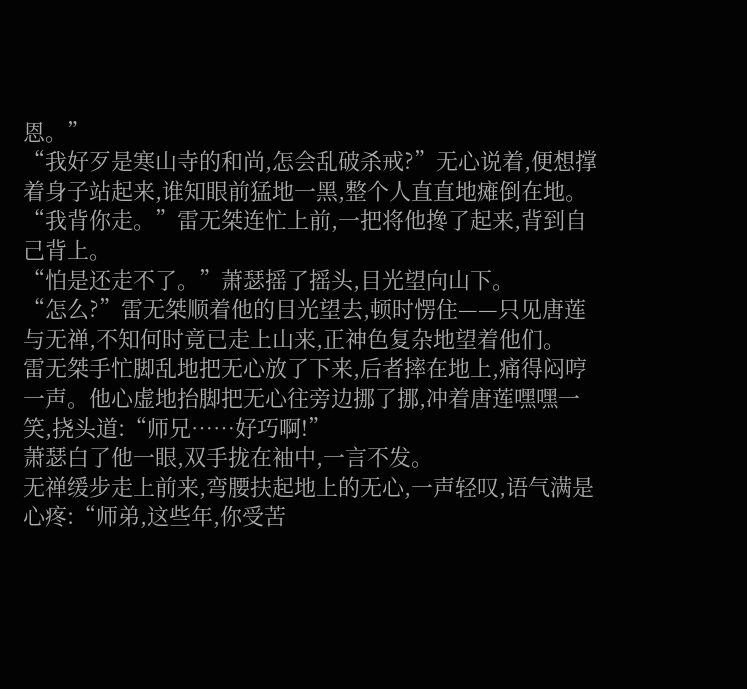恩。”
“我好歹是寒山寺的和尚,怎会乱破杀戒?”无心说着,便想撑着身子站起来,谁知眼前猛地一黑,整个人直直地瘫倒在地。
“我背你走。”雷无桀连忙上前,一把将他搀了起来,背到自己背上。
“怕是还走不了。”萧瑟摇了摇头,目光望向山下。
“怎么?”雷无桀顺着他的目光望去,顿时愣住——只见唐莲与无禅,不知何时竟已走上山来,正神色复杂地望着他们。
雷无桀手忙脚乱地把无心放了下来,后者摔在地上,痛得闷哼一声。他心虚地抬脚把无心往旁边挪了挪,冲着唐莲嘿嘿一笑,挠头道:“师兄……好巧啊!”
萧瑟白了他一眼,双手拢在袖中,一言不发。
无禅缓步走上前来,弯腰扶起地上的无心,一声轻叹,语气满是心疼:“师弟,这些年,你受苦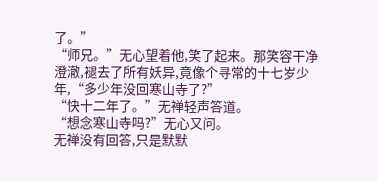了。”
“师兄。”无心望着他,笑了起来。那笑容干净澄澈,褪去了所有妖异,竟像个寻常的十七岁少年,“多少年没回寒山寺了?”
“快十二年了。”无禅轻声答道。
“想念寒山寺吗?”无心又问。
无禅没有回答,只是默默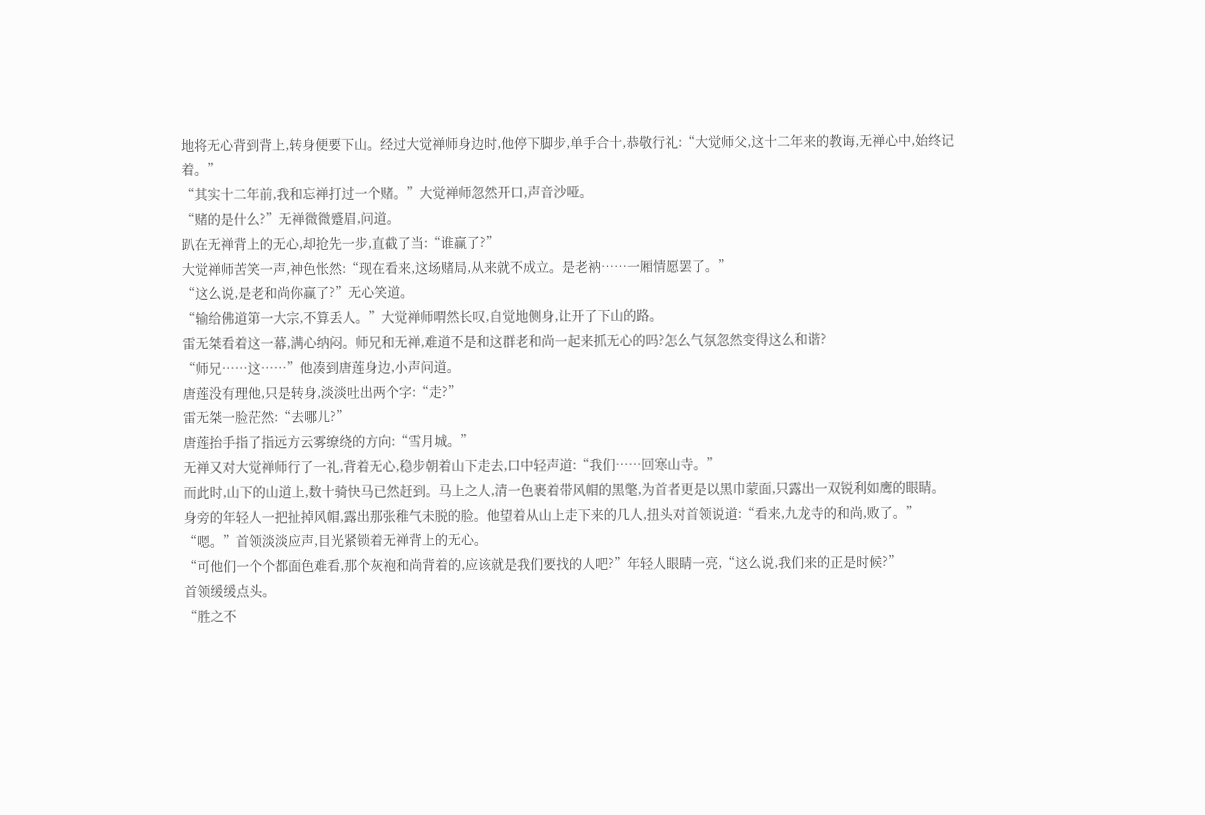地将无心背到背上,转身便要下山。经过大觉禅师身边时,他停下脚步,单手合十,恭敬行礼:“大觉师父,这十二年来的教诲,无禅心中,始终记着。”
“其实十二年前,我和忘禅打过一个赌。”大觉禅师忽然开口,声音沙哑。
“赌的是什么?”无禅微微蹙眉,问道。
趴在无禅背上的无心,却抢先一步,直截了当:“谁赢了?”
大觉禅师苦笑一声,神色怅然:“现在看来,这场赌局,从来就不成立。是老衲……一厢情愿罢了。”
“这么说,是老和尚你赢了?”无心笑道。
“输给佛道第一大宗,不算丢人。”大觉禅师喟然长叹,自觉地侧身,让开了下山的路。
雷无桀看着这一幕,满心纳闷。师兄和无禅,难道不是和这群老和尚一起来抓无心的吗?怎么气氛忽然变得这么和谐?
“师兄……这……”他凑到唐莲身边,小声问道。
唐莲没有理他,只是转身,淡淡吐出两个字:“走?”
雷无桀一脸茫然:“去哪儿?”
唐莲抬手指了指远方云雾缭绕的方向:“雪月城。”
无禅又对大觉禅师行了一礼,背着无心,稳步朝着山下走去,口中轻声道:“我们……回寒山寺。”
而此时,山下的山道上,数十骑快马已然赶到。马上之人,清一色裹着带风帽的黑氅,为首者更是以黑巾蒙面,只露出一双锐利如鹰的眼睛。
身旁的年轻人一把扯掉风帽,露出那张稚气未脱的脸。他望着从山上走下来的几人,扭头对首领说道:“看来,九龙寺的和尚,败了。”
“嗯。”首领淡淡应声,目光紧锁着无禅背上的无心。
“可他们一个个都面色难看,那个灰袍和尚背着的,应该就是我们要找的人吧?”年轻人眼睛一亮,“这么说,我们来的正是时候?”
首领缓缓点头。
“胜之不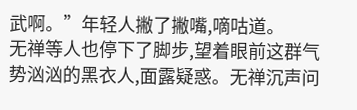武啊。”年轻人撇了撇嘴,嘀咕道。
无禅等人也停下了脚步,望着眼前这群气势汹汹的黑衣人,面露疑惑。无禅沉声问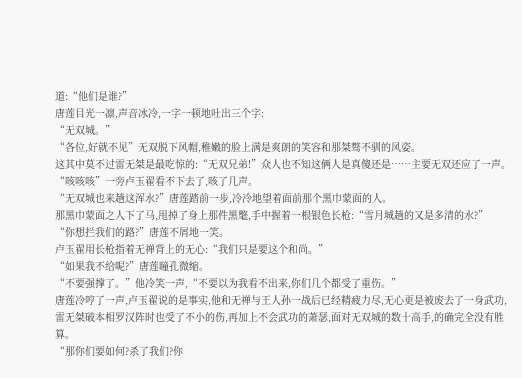道:“他们是谁?”
唐莲目光一凛,声音冰冷,一字一顿地吐出三个字:
“无双城。”
“各位,好就不见”无双脱下风帽,稚嫩的脸上满是爽朗的笑容和那桀骜不驯的风姿。
这其中莫不过雷无桀是最吃惊的:“无双兄弟!”众人也不知这俩人是真傻还是……主要无双还应了一声。
“咳咳咳”一旁卢玉翟看不下去了,咳了几声。
“无双城也来趟这浑水?”唐莲踏前一步,冷冷地望着面前那个黑巾蒙面的人。
那黑巾蒙面之人下了马,甩掉了身上那件黑氅,手中握着一根银色长枪:“雪月城趟的又是多清的水?”
“你想拦我们的路?”唐莲不屑地一笑。
卢玉翟用长枪指着无禅背上的无心:“我们只是要这个和尚。”
“如果我不给呢?”唐莲瞳孔微缩。
“不要强撑了。”他冷笑一声,“不要以为我看不出来,你们几个都受了重伤。”
唐莲冷哼了一声,卢玉翟说的是事实,他和无禅与王人孙一战后已经精疲力尽,无心更是被废去了一身武功,雷无桀破本相罗汉阵时也受了不小的伤,再加上不会武功的萧瑟,面对无双城的数十高手,的确完全没有胜算。
“那你们要如何?杀了我们?你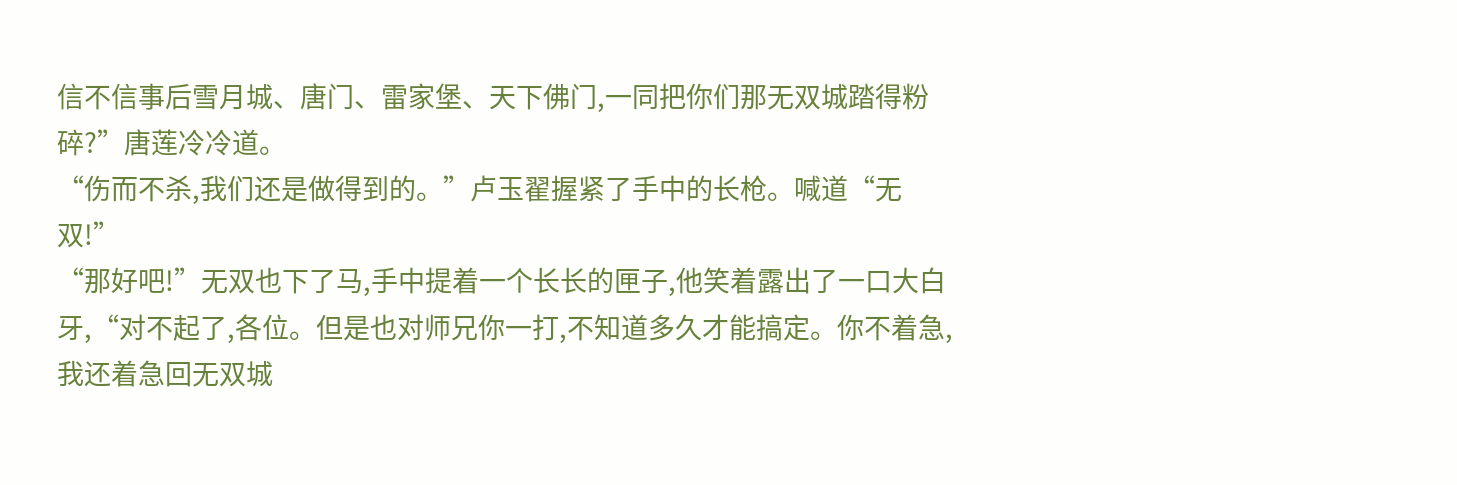信不信事后雪月城、唐门、雷家堡、天下佛门,一同把你们那无双城踏得粉碎?”唐莲冷冷道。
“伤而不杀,我们还是做得到的。”卢玉翟握紧了手中的长枪。喊道“无双!”
“那好吧!”无双也下了马,手中提着一个长长的匣子,他笑着露出了一口大白牙,“对不起了,各位。但是也对师兄你一打,不知道多久才能搞定。你不着急,我还着急回无双城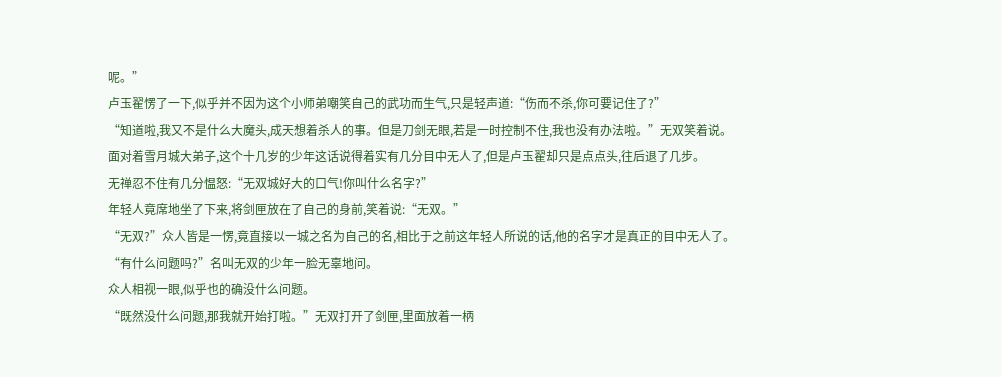呢。”
卢玉翟愣了一下,似乎并不因为这个小师弟嘲笑自己的武功而生气,只是轻声道:“伤而不杀,你可要记住了?”
“知道啦,我又不是什么大魔头,成天想着杀人的事。但是刀剑无眼,若是一时控制不住,我也没有办法啦。”无双笑着说。
面对着雪月城大弟子,这个十几岁的少年这话说得着实有几分目中无人了,但是卢玉翟却只是点点头,往后退了几步。
无禅忍不住有几分愠怒:“无双城好大的口气!你叫什么名字?”
年轻人竟席地坐了下来,将剑匣放在了自己的身前,笑着说:“无双。”
“无双?”众人皆是一愣,竟直接以一城之名为自己的名,相比于之前这年轻人所说的话,他的名字才是真正的目中无人了。
“有什么问题吗?”名叫无双的少年一脸无辜地问。
众人相视一眼,似乎也的确没什么问题。
“既然没什么问题,那我就开始打啦。”无双打开了剑匣,里面放着一柄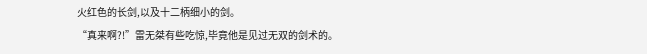火红色的长剑,以及十二柄细小的剑。
“真来啊?!”雷无桀有些吃惊,毕竟他是见过无双的剑术的。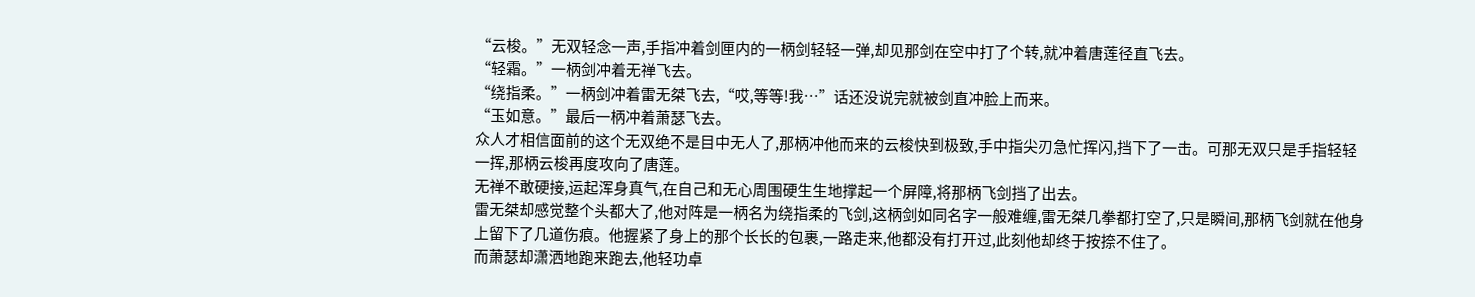“云梭。”无双轻念一声,手指冲着剑匣内的一柄剑轻轻一弹,却见那剑在空中打了个转,就冲着唐莲径直飞去。
“轻霜。”一柄剑冲着无禅飞去。
“绕指柔。”一柄剑冲着雷无桀飞去,“哎,等等!我…”话还没说完就被剑直冲脸上而来。
“玉如意。”最后一柄冲着萧瑟飞去。
众人才相信面前的这个无双绝不是目中无人了,那柄冲他而来的云梭快到极致,手中指尖刃急忙挥闪,挡下了一击。可那无双只是手指轻轻一挥,那柄云梭再度攻向了唐莲。
无禅不敢硬接,运起浑身真气,在自己和无心周围硬生生地撑起一个屏障,将那柄飞剑挡了出去。
雷无桀却感觉整个头都大了,他对阵是一柄名为绕指柔的飞剑,这柄剑如同名字一般难缠,雷无桀几拳都打空了,只是瞬间,那柄飞剑就在他身上留下了几道伤痕。他握紧了身上的那个长长的包裹,一路走来,他都没有打开过,此刻他却终于按捺不住了。
而萧瑟却潇洒地跑来跑去,他轻功卓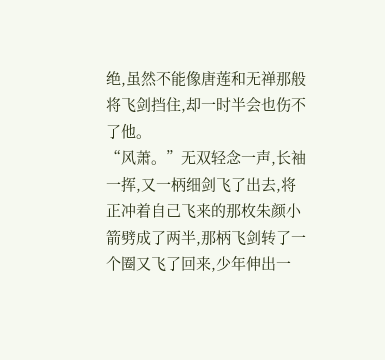绝,虽然不能像唐莲和无禅那般将飞剑挡住,却一时半会也伤不了他。
“风萧。”无双轻念一声,长袖一挥,又一柄细剑飞了出去,将正冲着自己飞来的那枚朱颜小箭劈成了两半,那柄飞剑转了一个圈又飞了回来,少年伸出一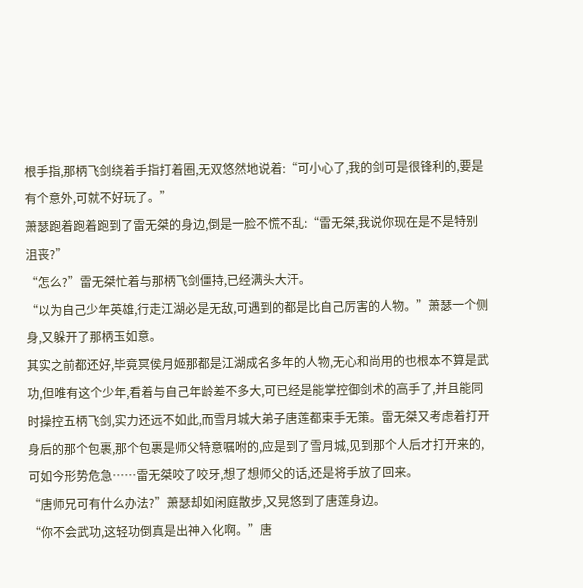根手指,那柄飞剑绕着手指打着圈,无双悠然地说着:“可小心了,我的剑可是很锋利的,要是有个意外,可就不好玩了。”
萧瑟跑着跑着跑到了雷无桀的身边,倒是一脸不慌不乱:“雷无桀,我说你现在是不是特别沮丧?”
“怎么?”雷无桀忙着与那柄飞剑僵持,已经满头大汗。
“以为自己少年英雄,行走江湖必是无敌,可遇到的都是比自己厉害的人物。”萧瑟一个侧身,又躲开了那柄玉如意。
其实之前都还好,毕竟冥侯月姬那都是江湖成名多年的人物,无心和尚用的也根本不算是武功,但唯有这个少年,看着与自己年龄差不多大,可已经是能掌控御剑术的高手了,并且能同时操控五柄飞剑,实力还远不如此,而雪月城大弟子唐莲都束手无策。雷无桀又考虑着打开身后的那个包裹,那个包裹是师父特意嘱咐的,应是到了雪月城,见到那个人后才打开来的,可如今形势危急……雷无桀咬了咬牙,想了想师父的话,还是将手放了回来。
“唐师兄可有什么办法?”萧瑟却如闲庭散步,又晃悠到了唐莲身边。
“你不会武功,这轻功倒真是出神入化啊。”唐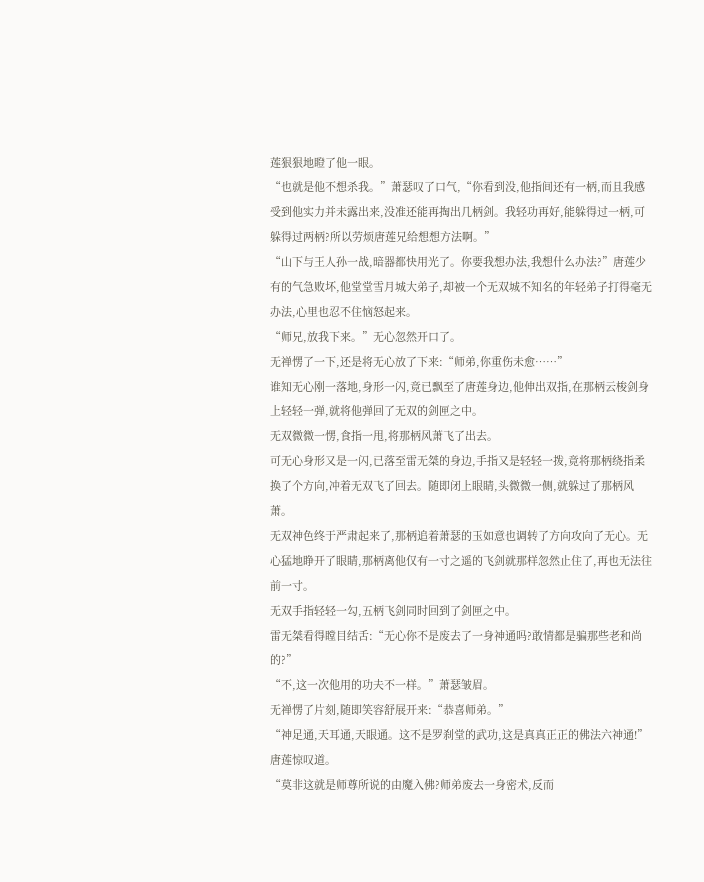莲狠狠地瞪了他一眼。
“也就是他不想杀我。”萧瑟叹了口气,“你看到没,他指间还有一柄,而且我感受到他实力并未露出来,没准还能再掏出几柄剑。我轻功再好,能躲得过一柄,可躲得过两柄?所以劳烦唐莲兄给想想方法啊。”
“山下与王人孙一战,暗器都快用光了。你要我想办法,我想什么办法?”唐莲少有的气急败坏,他堂堂雪月城大弟子,却被一个无双城不知名的年轻弟子打得毫无办法,心里也忍不住恼怒起来。
“师兄,放我下来。”无心忽然开口了。
无禅愣了一下,还是将无心放了下来:“师弟,你重伤未愈……”
谁知无心刚一落地,身形一闪,竟已飘至了唐莲身边,他伸出双指,在那柄云梭剑身上轻轻一弹,就将他弹回了无双的剑匣之中。
无双微微一愣,食指一甩,将那柄风萧飞了出去。
可无心身形又是一闪,已落至雷无桀的身边,手指又是轻轻一拨,竟将那柄绕指柔换了个方向,冲着无双飞了回去。随即闭上眼睛,头微微一侧,就躲过了那柄风萧。
无双神色终于严肃起来了,那柄追着萧瑟的玉如意也调转了方向攻向了无心。无心猛地睁开了眼睛,那柄离他仅有一寸之遥的飞剑就那样忽然止住了,再也无法往前一寸。
无双手指轻轻一勾,五柄飞剑同时回到了剑匣之中。
雷无桀看得瞠目结舌:“无心你不是废去了一身神通吗?敢情都是骗那些老和尚的?”
“不,这一次他用的功夫不一样。”萧瑟皱眉。
无禅愣了片刻,随即笑容舒展开来:“恭喜师弟。”
“神足通,天耳通,天眼通。这不是罗刹堂的武功,这是真真正正的佛法六神通!”唐莲惊叹道。
“莫非这就是师尊所说的由魔入佛?师弟废去一身密术,反而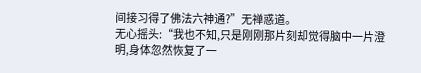间接习得了佛法六神通?”无禅惑道。
无心摇头:“我也不知,只是刚刚那片刻却觉得脑中一片澄明,身体忽然恢复了一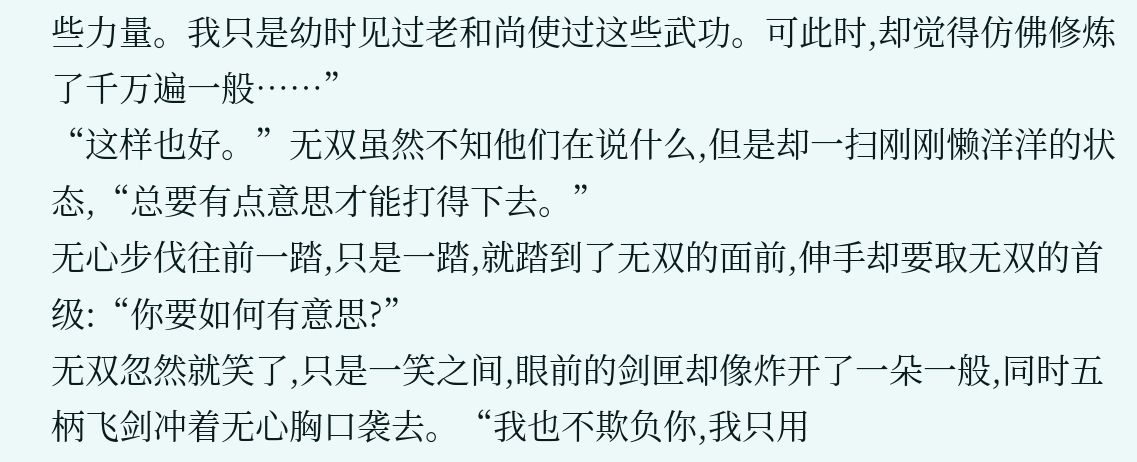些力量。我只是幼时见过老和尚使过这些武功。可此时,却觉得仿佛修炼了千万遍一般……”
“这样也好。”无双虽然不知他们在说什么,但是却一扫刚刚懒洋洋的状态,“总要有点意思才能打得下去。”
无心步伐往前一踏,只是一踏,就踏到了无双的面前,伸手却要取无双的首级:“你要如何有意思?”
无双忽然就笑了,只是一笑之间,眼前的剑匣却像炸开了一朵一般,同时五柄飞剑冲着无心胸口袭去。“我也不欺负你,我只用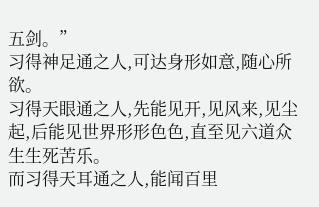五剑。”
习得神足通之人,可达身形如意,随心所欲。
习得天眼通之人,先能见开,见风来,见尘起,后能见世界形形色色,直至见六道众生生死苦乐。
而习得天耳通之人,能闻百里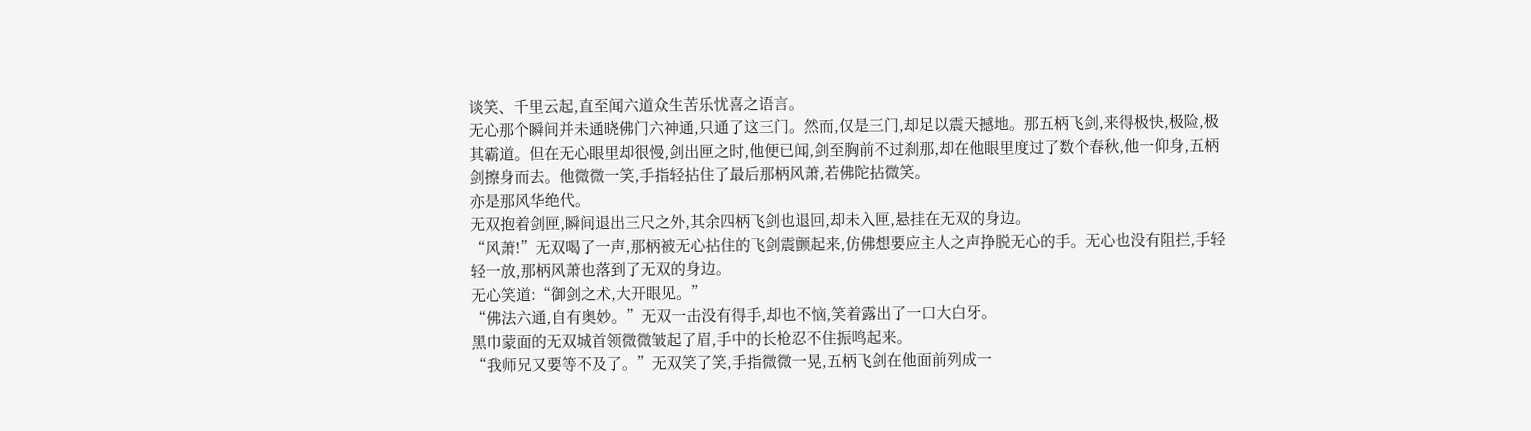谈笑、千里云起,直至闻六道众生苦乐忧喜之语言。
无心那个瞬间并未通晓佛门六神通,只通了这三门。然而,仅是三门,却足以震天撼地。那五柄飞剑,来得极快,极险,极其霸道。但在无心眼里却很慢,剑出匣之时,他便已闻,剑至胸前不过刹那,却在他眼里度过了数个春秋,他一仰身,五柄剑擦身而去。他微微一笑,手指轻拈住了最后那柄风萧,若佛陀拈微笑。
亦是那风华绝代。
无双抱着剑匣,瞬间退出三尺之外,其余四柄飞剑也退回,却未入匣,悬挂在无双的身边。
“风萧!”无双喝了一声,那柄被无心拈住的飞剑震颤起来,仿佛想要应主人之声挣脱无心的手。无心也没有阻拦,手轻轻一放,那柄风萧也落到了无双的身边。
无心笑道:“御剑之术,大开眼见。”
“佛法六通,自有奥妙。”无双一击没有得手,却也不恼,笑着露出了一口大白牙。
黑巾蒙面的无双城首领微微皱起了眉,手中的长枪忍不住振鸣起来。
“我师兄又要等不及了。”无双笑了笑,手指微微一晃,五柄飞剑在他面前列成一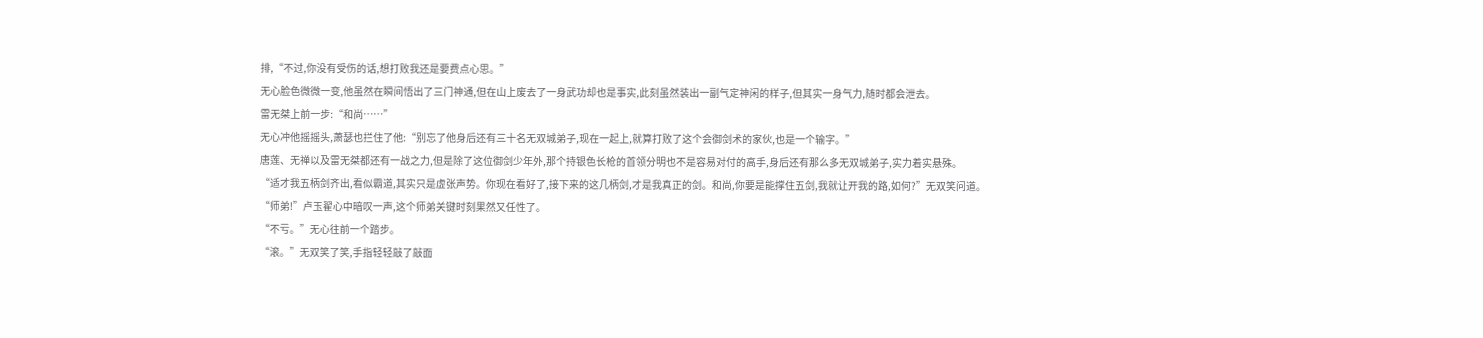排,“不过,你没有受伤的话,想打败我还是要费点心思。”
无心脸色微微一变,他虽然在瞬间悟出了三门神通,但在山上废去了一身武功却也是事实,此刻虽然装出一副气定神闲的样子,但其实一身气力,随时都会泄去。
雷无桀上前一步:“和尚……”
无心冲他摇摇头,萧瑟也拦住了他:“别忘了他身后还有三十名无双城弟子,现在一起上,就算打败了这个会御剑术的家伙,也是一个输字。”
唐莲、无禅以及雷无桀都还有一战之力,但是除了这位御剑少年外,那个持银色长枪的首领分明也不是容易对付的高手,身后还有那么多无双城弟子,实力着实悬殊。
“适才我五柄剑齐出,看似霸道,其实只是虚张声势。你现在看好了,接下来的这几柄剑,才是我真正的剑。和尚,你要是能撑住五剑,我就让开我的路,如何?”无双笑问道。
“师弟!”卢玉翟心中暗叹一声,这个师弟关键时刻果然又任性了。
“不亏。”无心往前一个踏步。
“滚。”无双笑了笑,手指轻轻敲了敲面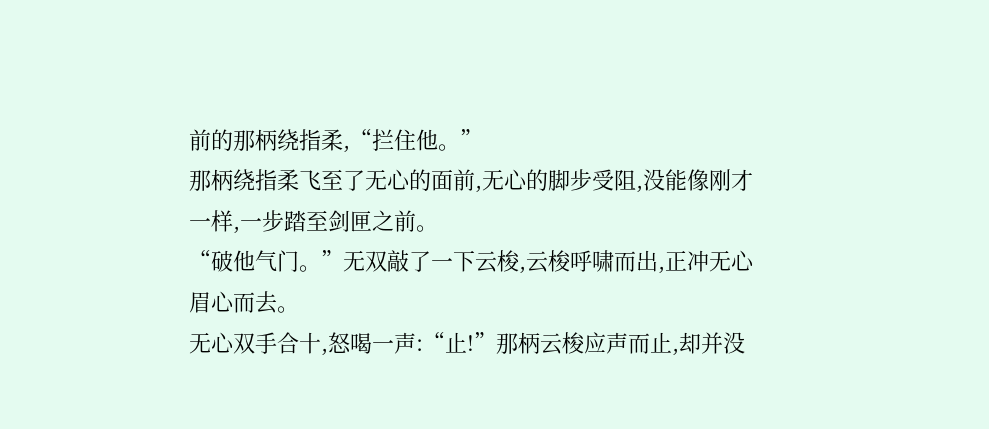前的那柄绕指柔,“拦住他。”
那柄绕指柔飞至了无心的面前,无心的脚步受阻,没能像刚才一样,一步踏至剑匣之前。
“破他气门。”无双敲了一下云梭,云梭呼啸而出,正冲无心眉心而去。
无心双手合十,怒喝一声:“止!”那柄云梭应声而止,却并没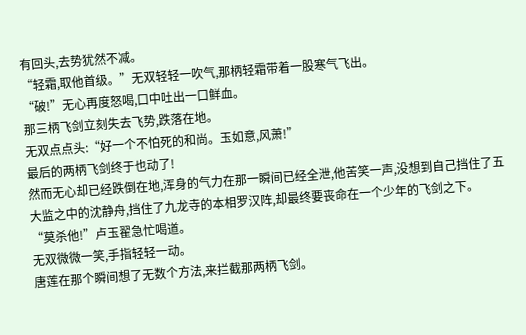有回头,去势犹然不减。
“轻霜,取他首级。”无双轻轻一吹气,那柄轻霜带着一股寒气飞出。
“破!”无心再度怒喝,口中吐出一口鲜血。
那三柄飞剑立刻失去飞势,跌落在地。
无双点点头:“好一个不怕死的和尚。玉如意,风萧!”
最后的两柄飞剑终于也动了!
然而无心却已经跌倒在地,浑身的气力在那一瞬间已经全泄,他苦笑一声,没想到自己挡住了五大监之中的沈静舟,挡住了九龙寺的本相罗汉阵,却最终要丧命在一个少年的飞剑之下。
“莫杀他!”卢玉翟急忙喝道。
无双微微一笑,手指轻轻一动。
唐莲在那个瞬间想了无数个方法,来拦截那两柄飞剑。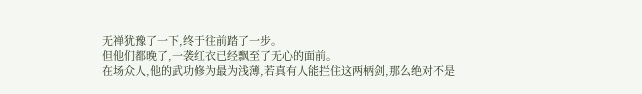无禅犹豫了一下,终于往前踏了一步。
但他们都晚了,一袭红衣已经飘至了无心的面前。
在场众人,他的武功修为最为浅薄,若真有人能拦住这两柄剑,那么绝对不是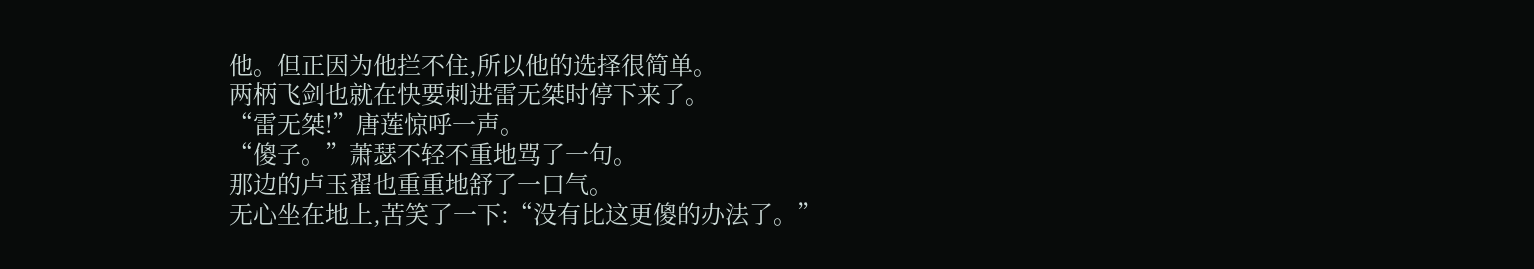他。但正因为他拦不住,所以他的选择很简单。
两柄飞剑也就在快要刺进雷无桀时停下来了。
“雷无桀!”唐莲惊呼一声。
“傻子。”萧瑟不轻不重地骂了一句。
那边的卢玉翟也重重地舒了一口气。
无心坐在地上,苦笑了一下:“没有比这更傻的办法了。”